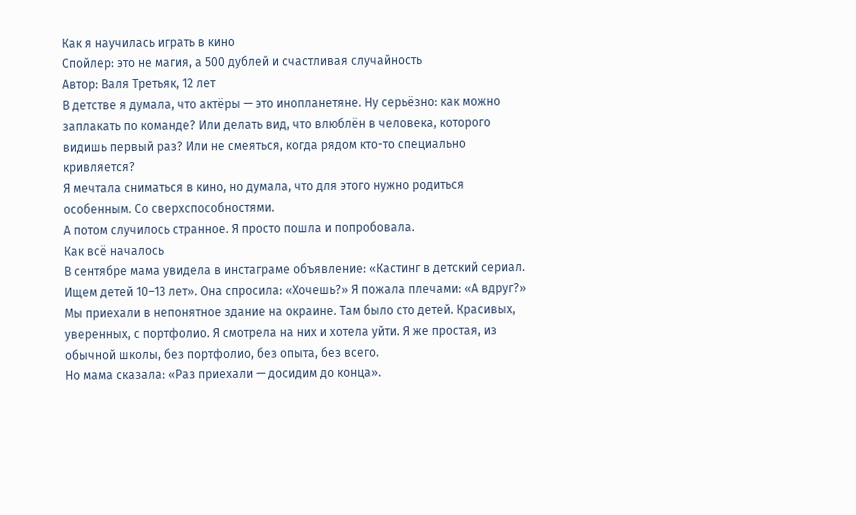Как я научилась играть в кино
Спойлер: это не магия, а 500 дублей и счастливая случайность
Автор: Валя Третьяк, 12 лет
В детстве я думала, что актёры — это инопланетяне. Ну серьёзно: как можно заплакать по команде? Или делать вид, что влюблён в человека, которого видишь первый раз? Или не смеяться, когда рядом кто-то специально кривляется?
Я мечтала сниматься в кино, но думала, что для этого нужно родиться особенным. Со сверхспособностями.
А потом случилось странное. Я просто пошла и попробовала.
Как всё началось
В сентябре мама увидела в инстаграме объявление: «Кастинг в детский сериал. Ищем детей 10–13 лет». Она спросила: «Хочешь?» Я пожала плечами: «А вдруг?»
Мы приехали в непонятное здание на окраине. Там было сто детей. Красивых, уверенных, с портфолио. Я смотрела на них и хотела уйти. Я же простая, из обычной школы, без портфолио, без опыта, без всего.
Но мама сказала: «Раз приехали — досидим до конца».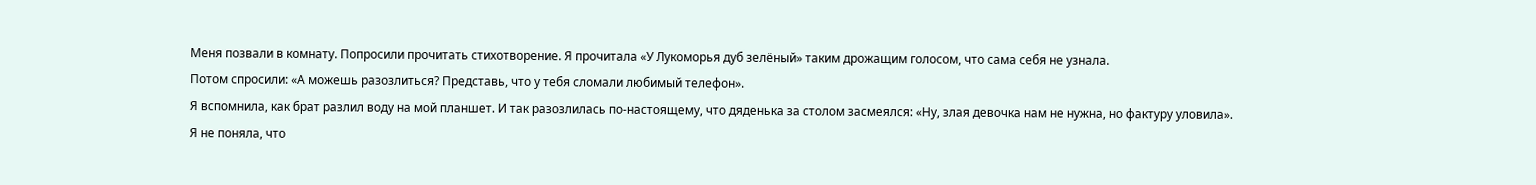Меня позвали в комнату. Попросили прочитать стихотворение. Я прочитала «У Лукоморья дуб зелёный» таким дрожащим голосом, что сама себя не узнала.
Потом спросили: «А можешь разозлиться? Представь, что у тебя сломали любимый телефон».
Я вспомнила, как брат разлил воду на мой планшет. И так разозлилась по-настоящему, что дяденька за столом засмеялся: «Ну, злая девочка нам не нужна, но фактуру уловила».
Я не поняла, что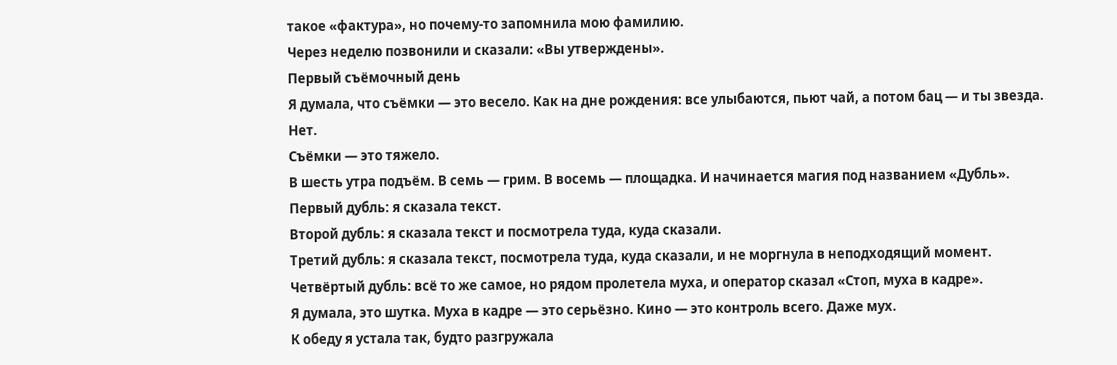такое «фактура», но почему-то запомнила мою фамилию.
Через неделю позвонили и сказали: «Вы утверждены».
Первый съёмочный день
Я думала, что съёмки — это весело. Как на дне рождения: все улыбаются, пьют чай, а потом бац — и ты звезда.
Нет.
Съёмки — это тяжело.
В шесть утра подъём. В семь — грим. В восемь — площадка. И начинается магия под названием «Дубль».
Первый дубль: я сказала текст.
Второй дубль: я сказала текст и посмотрела туда, куда сказали.
Третий дубль: я сказала текст, посмотрела туда, куда сказали, и не моргнула в неподходящий момент.
Четвёртый дубль: всё то же самое, но рядом пролетела муха, и оператор сказал «Стоп, муха в кадре».
Я думала, это шутка. Муха в кадре — это серьёзно. Кино — это контроль всего. Даже мух.
К обеду я устала так, будто разгружала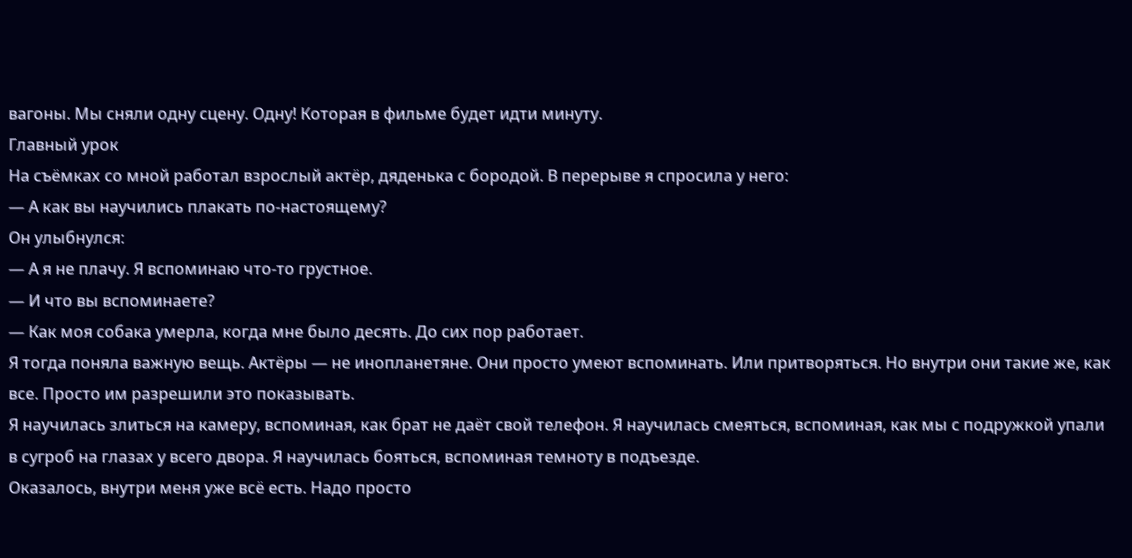вагоны. Мы сняли одну сцену. Одну! Которая в фильме будет идти минуту.
Главный урок
На съёмках со мной работал взрослый актёр, дяденька с бородой. В перерыве я спросила у него:
— А как вы научились плакать по-настоящему?
Он улыбнулся:
— А я не плачу. Я вспоминаю что-то грустное.
— И что вы вспоминаете?
— Как моя собака умерла, когда мне было десять. До сих пор работает.
Я тогда поняла важную вещь. Актёры — не инопланетяне. Они просто умеют вспоминать. Или притворяться. Но внутри они такие же, как все. Просто им разрешили это показывать.
Я научилась злиться на камеру, вспоминая, как брат не даёт свой телефон. Я научилась смеяться, вспоминая, как мы с подружкой упали в сугроб на глазах у всего двора. Я научилась бояться, вспоминая темноту в подъезде.
Оказалось, внутри меня уже всё есть. Надо просто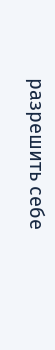разрешить себе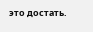это достать.